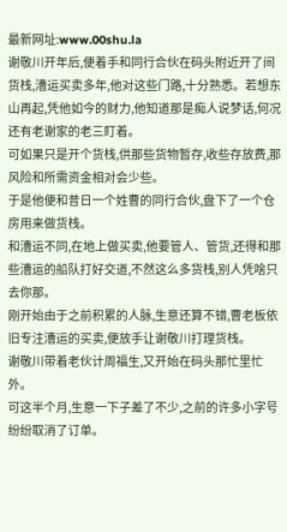最新网址:www.00shu.la
谢敬川开年后,便着手和同行合伙在码头附近开了间货栈,漕运买卖多年,他对这些门路,十分熟悉。若想东山再起,凭他如今的财力,他知道那是痴人说梦话,何况还有老谢家的老三盯着。
可如果只是开个货栈,供那些货物暂存,收些存放费,那风险和所需资金相对会少些。
于是他便和昔日一个姓曹的同行合伙,盘下了一个仓房用来做货栈。
和漕运不同,在地上做买卖,他要管人、管货,还得和那些漕运的船队打好交道,不然这么多货栈,别人凭啥只去你那。
刚开始由于之前积累的人脉,生意还算不错,曹老板依旧专注漕运的买卖,便放手让谢敬川打理货栈。
谢敬川带着老伙计周福生,又开始在码头那忙里忙外。
可这半个月,生意一下子差了不少,之前的许多小字号纷纷取消了订单。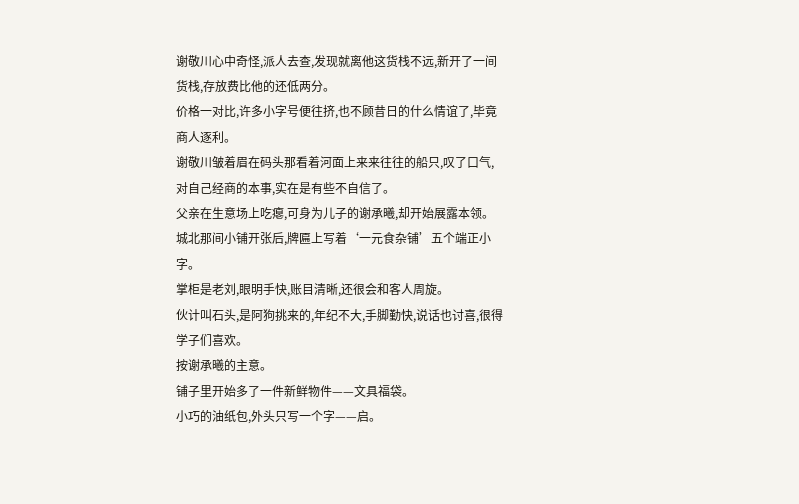谢敬川心中奇怪,派人去查,发现就离他这货栈不远,新开了一间货栈,存放费比他的还低两分。
价格一对比,许多小字号便往挤,也不顾昔日的什么情谊了,毕竟商人逐利。
谢敬川皱着眉在码头那看着河面上来来往往的船只,叹了口气,对自己经商的本事,实在是有些不自信了。
父亲在生意场上吃瘪,可身为儿子的谢承曦,却开始展露本领。
城北那间小铺开张后,牌匾上写着‘一元食杂铺’五个端正小字。
掌柜是老刘,眼明手快,账目清晰,还很会和客人周旋。
伙计叫石头,是阿狗挑来的,年纪不大,手脚勤快,说话也讨喜,很得学子们喜欢。
按谢承曦的主意。
铺子里开始多了一件新鲜物件——文具福袋。
小巧的油纸包,外头只写一个字——启。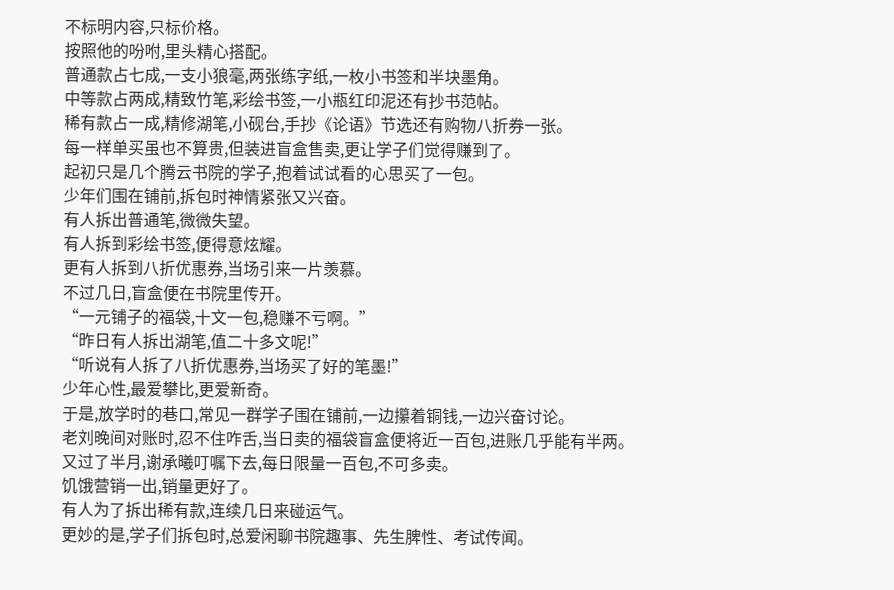不标明内容,只标价格。
按照他的吩咐,里头精心搭配。
普通款占七成,一支小狼毫,两张练字纸,一枚小书签和半块墨角。
中等款占两成,精致竹笔,彩绘书签,一小瓶红印泥还有抄书范帖。
稀有款占一成,精修湖笔,小砚台,手抄《论语》节选还有购物八折券一张。
每一样单买虽也不算贵,但装进盲盒售卖,更让学子们觉得赚到了。
起初只是几个腾云书院的学子,抱着试试看的心思买了一包。
少年们围在铺前,拆包时神情紧张又兴奋。
有人拆出普通笔,微微失望。
有人拆到彩绘书签,便得意炫耀。
更有人拆到八折优惠券,当场引来一片羡慕。
不过几日,盲盒便在书院里传开。
“一元铺子的福袋,十文一包,稳赚不亏啊。”
“昨日有人拆出湖笔,值二十多文呢!”
“听说有人拆了八折优惠券,当场买了好的笔墨!”
少年心性,最爱攀比,更爱新奇。
于是,放学时的巷口,常见一群学子围在铺前,一边攥着铜钱,一边兴奋讨论。
老刘晚间对账时,忍不住咋舌,当日卖的福袋盲盒便将近一百包,进账几乎能有半两。
又过了半月,谢承曦叮嘱下去,每日限量一百包,不可多卖。
饥饿营销一出,销量更好了。
有人为了拆出稀有款,连续几日来碰运气。
更妙的是,学子们拆包时,总爱闲聊书院趣事、先生脾性、考试传闻。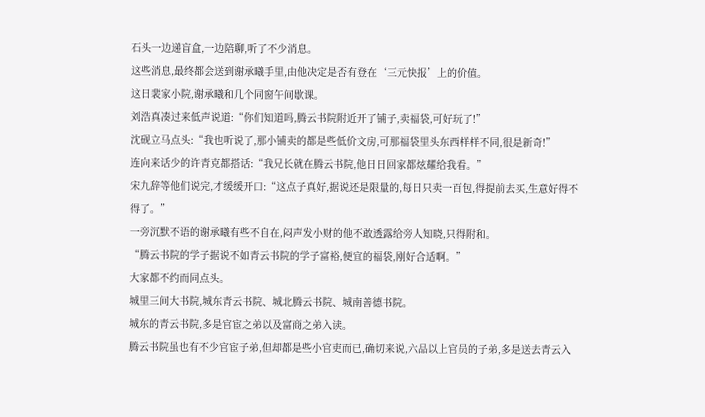石头一边递盲盒,一边陪聊,听了不少消息。
这些消息,最终都会送到谢承曦手里,由他决定是否有登在‘三元快报’上的价值。
这日裴家小院,谢承曦和几个同窗午间歇课。
刘浩真凑过来低声说道:“你们知道吗,腾云书院附近开了铺子,卖福袋,可好玩了!”
沈砚立马点头:“我也听说了,那小铺卖的都是些低价文房,可那福袋里头东西样样不同,很是新奇!”
连向来话少的许青克都搭话:“我兄长就在腾云书院,他日日回家都炫耀给我看。”
宋九辞等他们说完,才缓缓开口:“这点子真好,据说还是限量的,每日只卖一百包,得提前去买,生意好得不得了。”
一旁沉默不语的谢承曦有些不自在,闷声发小财的他不敢透露给旁人知晓,只得附和。
“腾云书院的学子据说不如青云书院的学子富裕,便宜的福袋,刚好合适啊。”
大家都不约而同点头。
城里三间大书院,城东青云书院、城北腾云书院、城南善德书院。
城东的青云书院,多是官宦之弟以及富商之弟入读。
腾云书院虽也有不少官宦子弟,但却都是些小官吏而已,确切来说,六品以上官员的子弟,多是送去青云入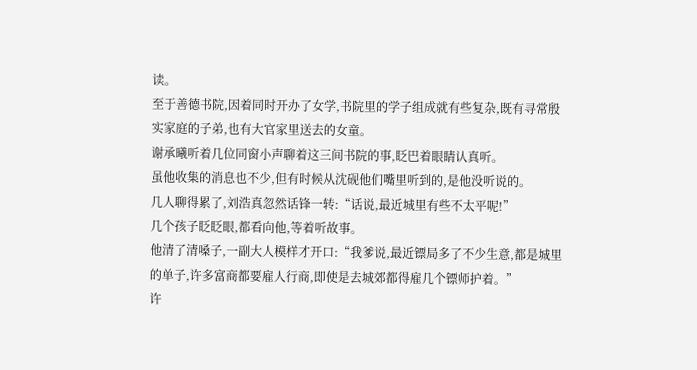读。
至于善德书院,因着同时开办了女学,书院里的学子组成就有些复杂,既有寻常殷实家庭的子弟,也有大官家里送去的女童。
谢承曦听着几位同窗小声聊着这三间书院的事,眨巴着眼睛认真听。
虽他收集的消息也不少,但有时候从沈砚他们嘴里听到的,是他没听说的。
几人聊得累了,刘浩真忽然话锋一转:“话说,最近城里有些不太平呢!”
几个孩子眨眨眼,都看向他,等着听故事。
他清了清嗓子,一副大人模样才开口:“我爹说,最近镖局多了不少生意,都是城里的单子,许多富商都要雇人行商,即使是去城郊都得雇几个镖师护着。”
许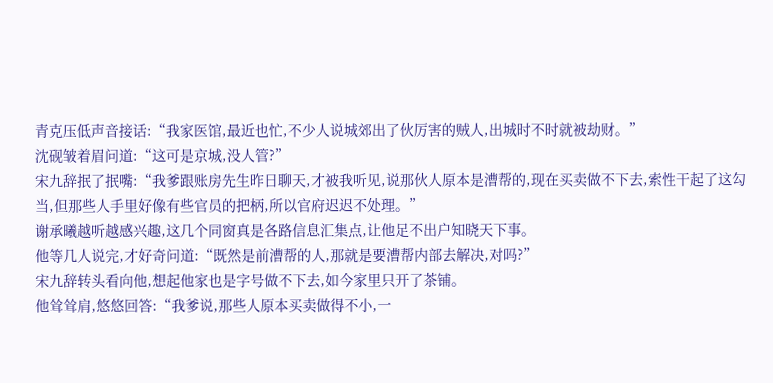青克压低声音接话:“我家医馆,最近也忙,不少人说城郊出了伙厉害的贼人,出城时不时就被劫财。”
沈砚皱着眉问道:“这可是京城,没人管?”
宋九辞抿了抿嘴:“我爹跟账房先生昨日聊天,才被我听见,说那伙人原本是漕帮的,现在买卖做不下去,索性干起了这勾当,但那些人手里好像有些官员的把柄,所以官府迟迟不处理。”
谢承曦越听越感兴趣,这几个同窗真是各路信息汇集点,让他足不出户知晓天下事。
他等几人说完,才好奇问道:“既然是前漕帮的人,那就是要漕帮内部去解决,对吗?”
宋九辞转头看向他,想起他家也是字号做不下去,如今家里只开了茶铺。
他耸耸肩,悠悠回答:“我爹说,那些人原本买卖做得不小,一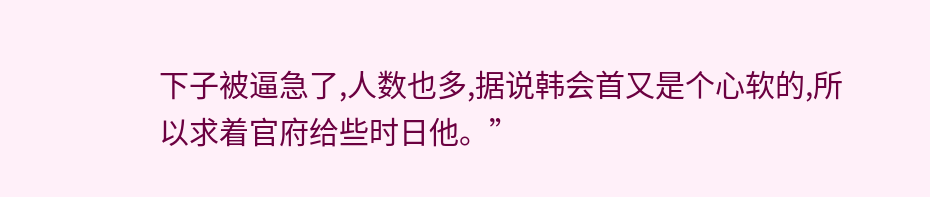下子被逼急了,人数也多,据说韩会首又是个心软的,所以求着官府给些时日他。”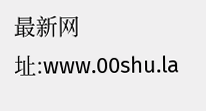最新网址:www.00shu.la